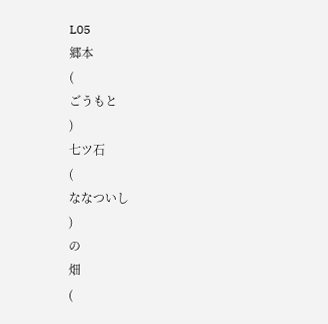L05
郷本
(
ごうもと
)
七ツ石
(
ななついし
)
の
畑
(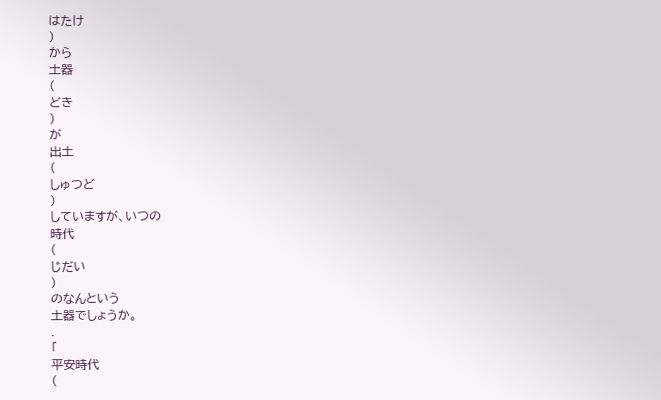はたけ
)
から
土器
(
どき
)
が
出土
(
しゅつど
)
していますが、いつの
時代
(
じだい
)
のなんという
土器でしょうか。
.
「
平安時代
(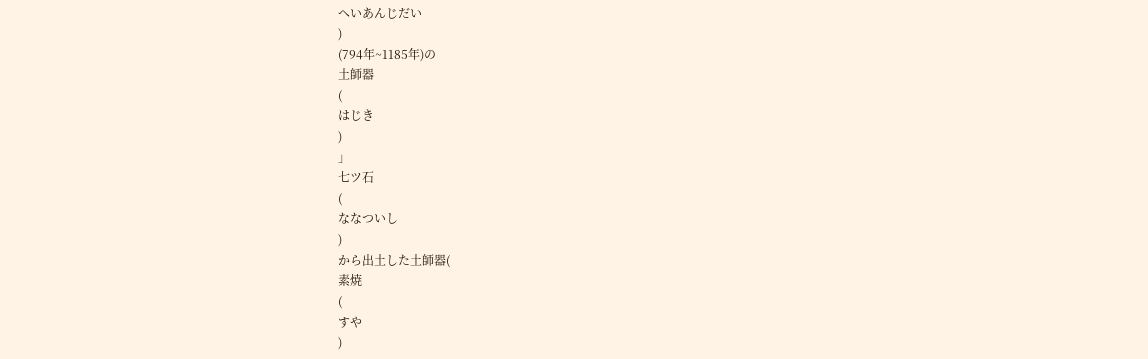へいあんじだい
)
(794年~1185年)の
土師器
(
はじき
)
」
七ツ石
(
ななついし
)
から出土した土師器(
素焼
(
すや
)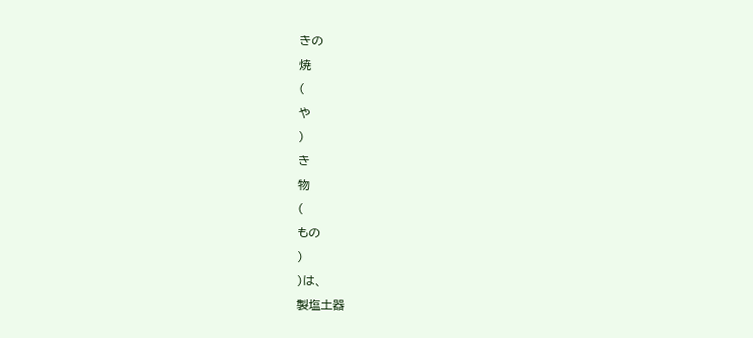きの
焼
(
や
)
き
物
(
もの
)
)は、
製塩土器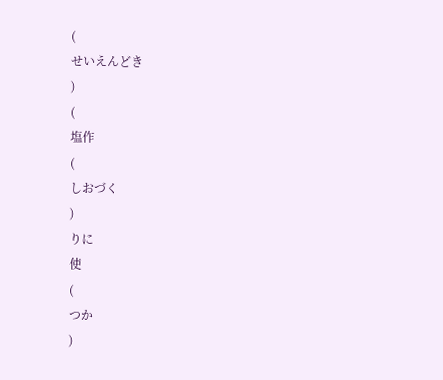(
せいえんどき
)
(
塩作
(
しおづく
)
りに
使
(
つか
)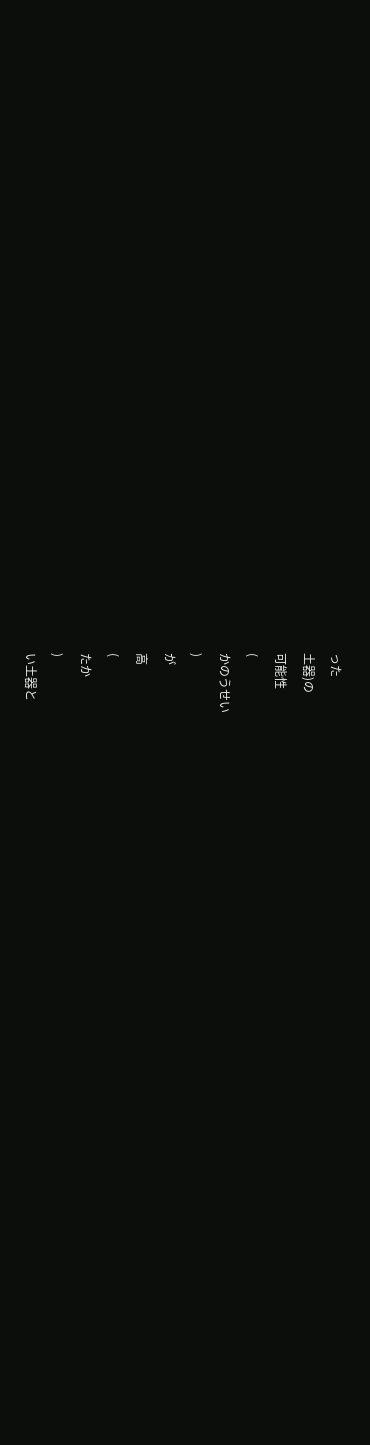った
土器)の
可能性
(
かのうせい
)
が
高
(
たか
)
い土器と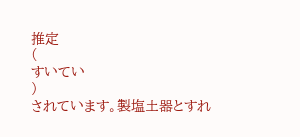推定
(
すいてい
)
されています。製塩土器とすれ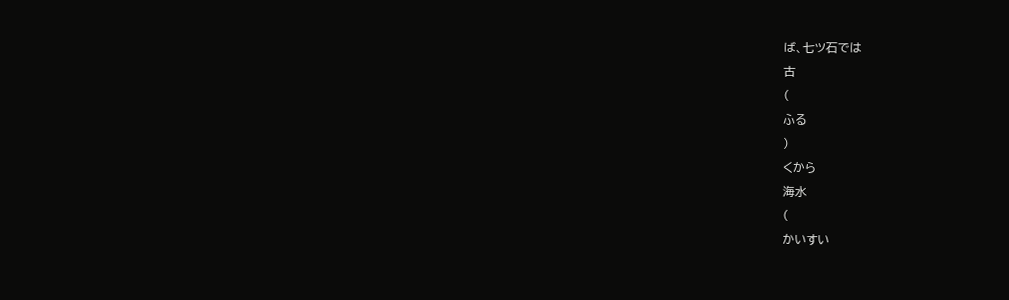ば、七ツ石では
古
(
ふる
)
くから
海水
(
かいすい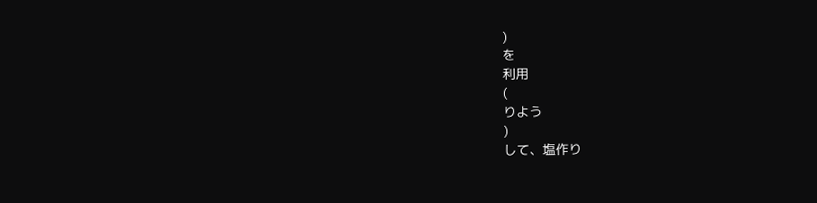)
を
利用
(
りよう
)
して、塩作り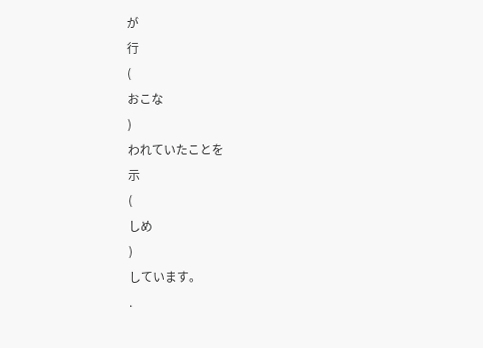が
行
(
おこな
)
われていたことを
示
(
しめ
)
しています。
.